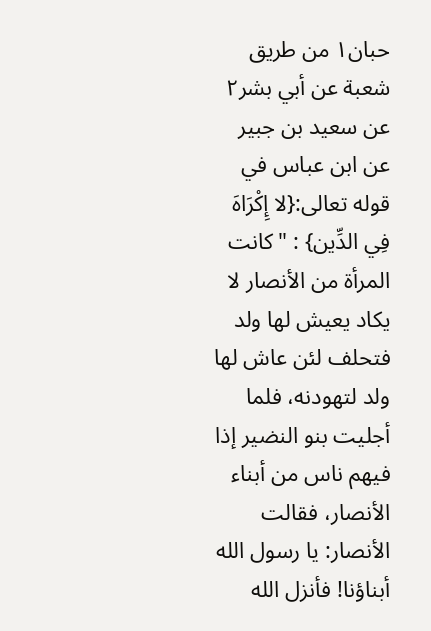حبان١ من طريق شعبة عن أبي بشر٢ عن سعيد بن جبير عن ابن عباس في قوله تعالى:{لا إِكْرَاهَ فِي الدِّين} : "كانت المرأة من الأنصار لا يكاد يعيش لها ولد فتحلف لئن عاش لها ولد لتهودنه، فلما أجليت بنو النضير إذا فيهم ناس من أبناء الأنصار، فقالت الأنصار: يا رسول الله أبناؤنا! فأنزل الله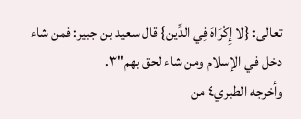تعالى: {لا إِكْرَاهَ فِي الدِّين} قال سعيد بن جبير: فمن شاء دخل في الإسلام ومن شاء لحق بهم"٣.
وأخرجه الطبري٤ من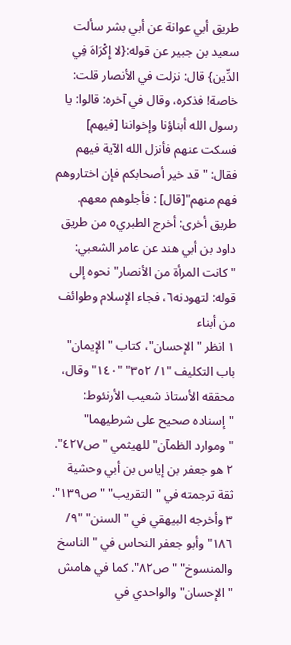طريق أبي عوانة عن أبي بشر سألت سعيد بن جبير عن قوله:{لا إِكْرَاهَ فِي الدِّين} قال: نزلت في الأنصار قلت: خاصة! فذكره، وقال في آخره: قالوا: يا رسول الله أبناؤنا وإخواننا [فيهم] فسكت عنهم فأنزل الله الآية فيهم فقال: "قد خير أصحابكم فإن اختاروهم فهم منهم"[قال] : فأجلوهم معهم.
طريق أخرى: أخرج الطبري٥ من طريق داود بن أبي هند عن عامر الشعبي: "كانت المرأة من الأنصار" نحوه إلى قوله: لتهودنه٦، فجاء الإسلام وطوائف من أبناء
١ انظر "الإحسان"، كتاب "الإيمان" باب التكليف "١/ ٣٥٢" "١٤٠" وقال، محققه الأستاذ شعيب الأرنئوط: "إسناده صحيح على شرطيهما" "وموارد الظمآن" للهيثمي "ص٤٢٧". ٢ هو جعفر بن إياس بن أبي وحشية ثقة ترجمته في "التقريب" "ص١٣٩". ٣ وأخرجه البيهقي في "السنن" "٩/ ١٨٦" وأبو جعفر النحاس في "الناسخ والمنسوخ" "ص٨٢". كما في هامش "الإحسان" والواحدي في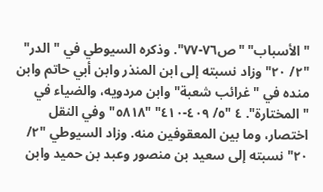"الأسباب" "ص٧٦-٧٧". وذكره السيوطي في "الدر" "٢/ ٢٠" وزاد نسبته إلى ابن المنذر وابن أبي حاتم وابن منده في "غرائب شعبة" وابن مردويه، والضياء في "المختارة". ٤ "٥/ ٤٠٩-٤١٠" "٥٨١٨" وفي النقل اختصار، وما بين المعقوفين منه. وزاد السيوطي "٢/ ٢٠" نسبته إلى سعيد بن منصور وعبد بن حميد وابن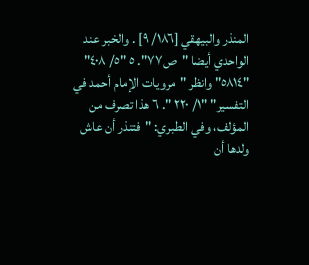المنذر والبيهقي [١٨٦/ ٩] . والخبر عند الواحدي أيضا "ص٧٧". ٥ "٥/ ٤٠٨" "٥٨١٤" وانظر "مرويات الإمام أحمد في التفسير" "١/ ٢٢٠ ". ٦ هذا تصرف من المؤلف، وفي الطبري: "فتنذر أن عاش ولدها أن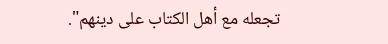تجعله مع أهل الكتاب على دينهم".